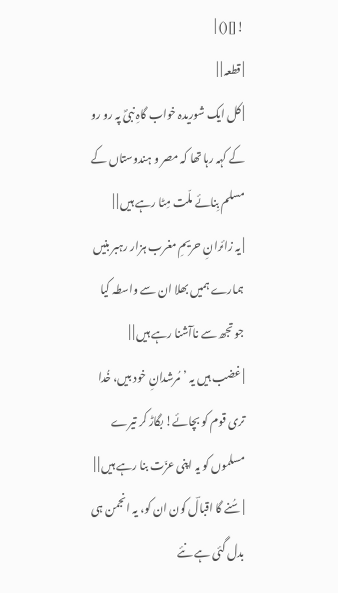![]() |
| قطعہ | |
| کل ایک شوریدہ خواب گاہِ نبیؐ پہ رو رو کے کہہ رہا تھا کہ مصر و ہندوستاں کے مسلم بِنائے ملّت مِٹا رہے ہیں | |
| یہ زائرانِ حریمِ مغرب ہزار رہبر بنیں ہمارے ہمیں بھلا ان سے واسطہ کیا جو تجھ سے ناآشنا رہے ہیں | |
| غضب ہیں یہ ’مُرشدانِ خود بیں، خُدا تری قوم کو بچائے! بگاڑ کر تیرے مسلموں کو یہ اپنی عزّت بنا رہے ہیں | |
| سُنے گا اقبالؔ کون ان کو، یہ انجمن ہی بدل گئی ہے نئے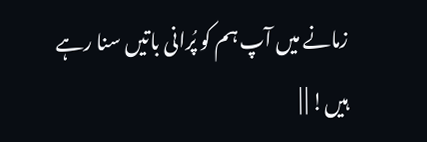زمانے میں آپ ہم کو پُرانی باتیں سنا رہے ہیں! | |